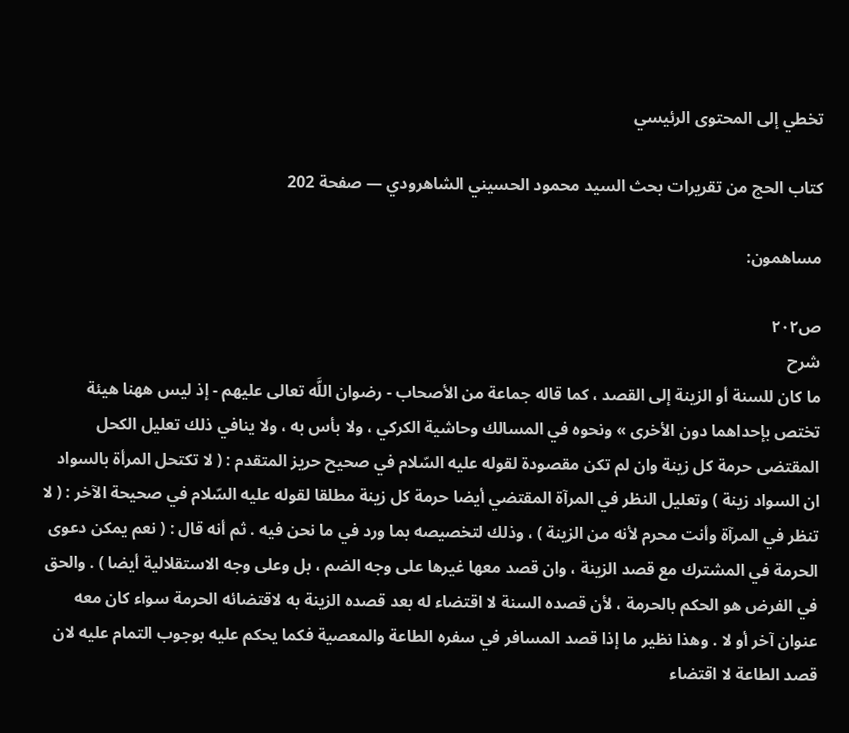تخطي إلى المحتوى الرئيسي

كتاب الحج من تقريرات بحث السيد محمود الحسيني الشاهرودي — صفحة 202

مساهمون:

ص٢٠٢
شرح
ما كان للسنة أو الزينة إلى القصد ، كما قاله جماعة من الأصحاب - رضوان اللَّه تعالى عليهم - إذ ليس ههنا هيئة تختص بإحداهما دون الأخرى » ونحوه في المسالك وحاشية الكركي ، ولا بأس به ، ولا ينافي ذلك تعليل الكحل المقتضى حرمة كل زينة وان لم تكن مقصودة لقوله عليه السّلام في صحيح حريز المتقدم : ( لا تكتحل المرأة بالسواد ان السواد زينة ) وتعليل النظر في المرآة المقتضي أيضا حرمة كل زينة مطلقا لقوله عليه السّلام في صحيحة الآخر : ( لا تنظر في المرآة وأنت محرم لأنه من الزينة ) ، وذلك لتخصيصه بما ورد في ما نحن فيه . ثم أنه قال : ( نعم يمكن دعوى الحرمة في المشترك مع قصد الزينة ، وان قصد معها غيرها على وجه الضم ، بل وعلى وجه الاستقلالية أيضا ) . والحق في الفرض هو الحكم بالحرمة ، لأن قصده السنة لا اقتضاء له بعد قصده الزينة به لاقتضائه الحرمة سواء كان معه عنوان آخر أو لا . وهذا نظير ما إذا قصد المسافر في سفره الطاعة والمعصية فكما يحكم عليه بوجوب التمام عليه لان قصد الطاعة لا اقتضاء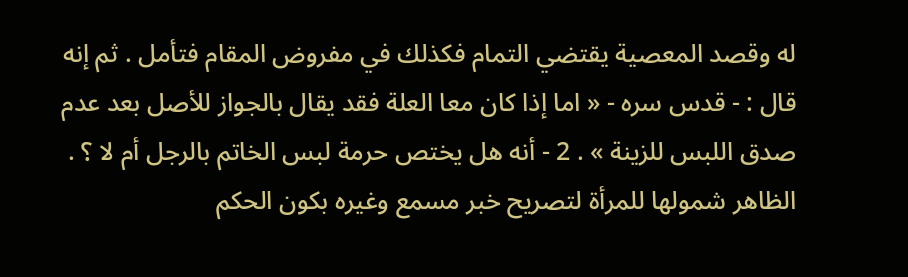له وقصد المعصية يقتضي التمام فكذلك في مفروض المقام فتأمل . ثم إنه قال : - قدس سره - « اما إذا كان معا العلة فقد يقال بالجواز للأصل بعد عدم صدق اللبس للزينة » . 2 - أنه هل يختص حرمة لبس الخاتم بالرجل أم لا ؟ . الظاهر شمولها للمرأة لتصريح خبر مسمع وغيره بكون الحكم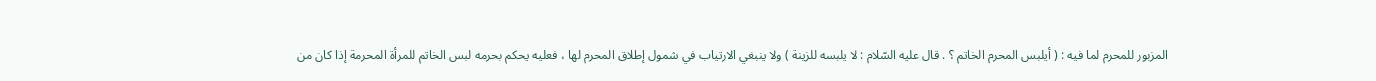المزبور للمحرم لما فيه : ( أيلبس المحرم الخاتم ؟ . قال عليه السّلام : لا يلبسه للزينة ) ولا ينبغي الارتياب في شمول إطلاق المحرم لها ، فعليه يحكم بحرمه لبس الخاتم للمرأة المحرمة إذا كان من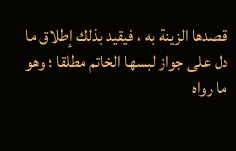قصدها الزينة به ، فيقيد بذلك إطلاق ما دل على جواز لبسها الخاتم مطلقا ؛ وهو ما رواه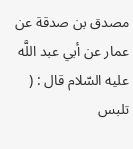مصدق بن صدقة عن عمار عن أبي عبد اللَّه عليه السّلام قال : ( تلبس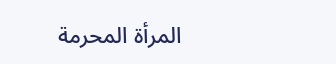المرأة المحرمة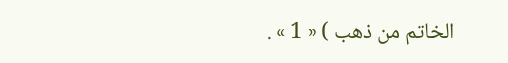الخاتم من ذهب ) « 1 » .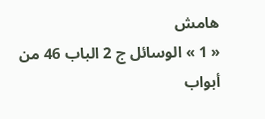هامش
« 1 » الوسائل ج 2 الباب 46 من أبواب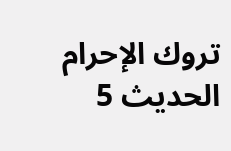تروك الإحرام الحديث 5